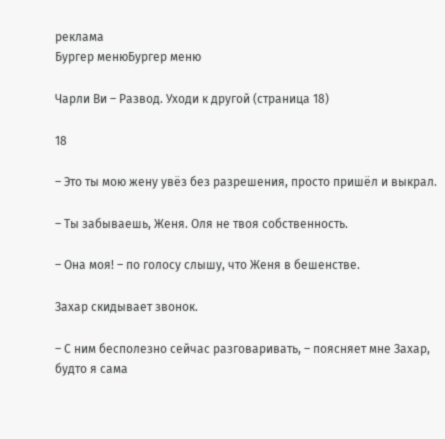реклама
Бургер менюБургер меню

Чарли Ви – Развод. Уходи к другой (страница 18)

18

– Это ты мою жену увёз без разрешения, просто пришёл и выкрал.

– Ты забываешь, Женя. Оля не твоя собственность.

– Она моя! – по голосу слышу, что Женя в бешенстве.

Захар скидывает звонок.

– С ним бесполезно сейчас разговаривать, – поясняет мне Захар, будто я сама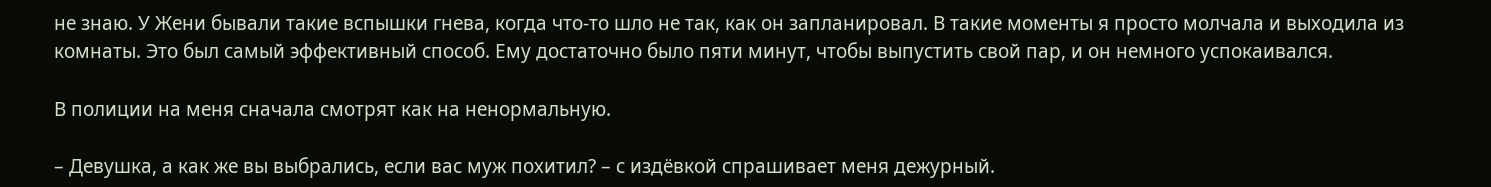не знаю. У Жени бывали такие вспышки гнева, когда что-то шло не так, как он запланировал. В такие моменты я просто молчала и выходила из комнаты. Это был самый эффективный способ. Ему достаточно было пяти минут, чтобы выпустить свой пар, и он немного успокаивался.

В полиции на меня сначала смотрят как на ненормальную.

– Девушка, а как же вы выбрались, если вас муж похитил? – с издёвкой спрашивает меня дежурный.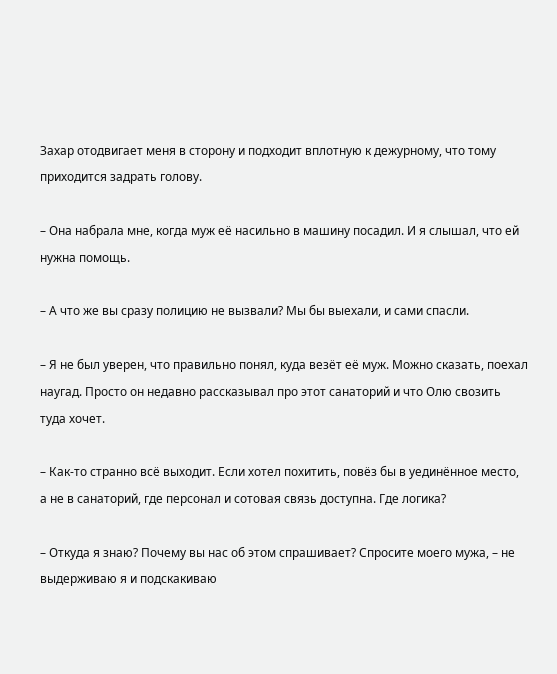Захар отодвигает меня в сторону и подходит вплотную к дежурному, что тому приходится задрать голову.

– Она набрала мне, когда муж её насильно в машину посадил. И я слышал, что ей нужна помощь.

– А что же вы сразу полицию не вызвали? Мы бы выехали, и сами спасли.

– Я не был уверен, что правильно понял, куда везёт её муж. Можно сказать, поехал наугад. Просто он недавно рассказывал про этот санаторий и что Олю свозить туда хочет.

– Как-то странно всё выходит. Если хотел похитить, повёз бы в уединённое место, а не в санаторий, где персонал и сотовая связь доступна. Где логика?

– Откуда я знаю? Почему вы нас об этом спрашивает? Спросите моего мужа, – не выдерживаю я и подскакиваю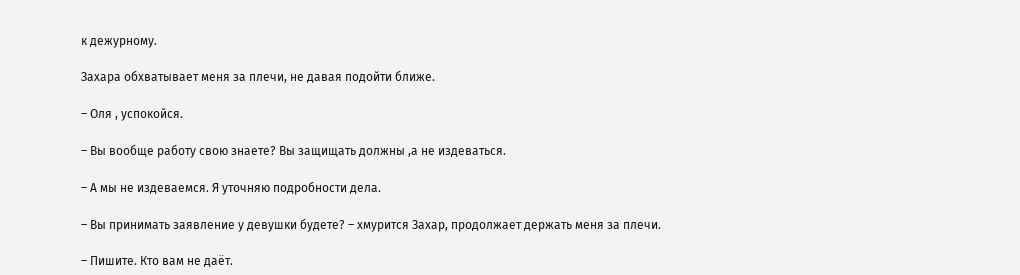к дежурному.

Захара обхватывает меня за плечи, не давая подойти ближе.

– Оля , успокойся.

– Вы вообще работу свою знаете? Вы защищать должны ,а не издеваться.

– А мы не издеваемся. Я уточняю подробности дела.

– Вы принимать заявление у девушки будете? – хмурится Захар, продолжает держать меня за плечи.

– Пишите. Кто вам не даёт.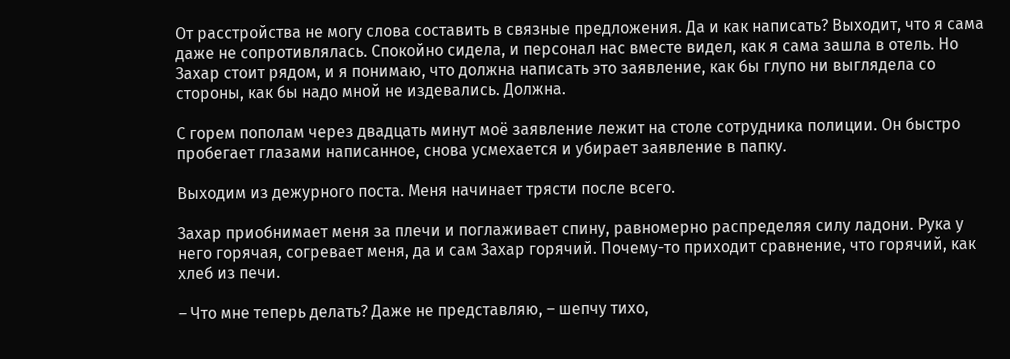От расстройства не могу слова составить в связные предложения. Да и как написать? Выходит, что я сама даже не сопротивлялась. Спокойно сидела, и персонал нас вместе видел, как я сама зашла в отель. Но Захар стоит рядом, и я понимаю, что должна написать это заявление, как бы глупо ни выглядела со стороны, как бы надо мной не издевались. Должна.

С горем пополам через двадцать минут моё заявление лежит на столе сотрудника полиции. Он быстро пробегает глазами написанное, снова усмехается и убирает заявление в папку.

Выходим из дежурного поста. Меня начинает трясти после всего.

Захар приобнимает меня за плечи и поглаживает спину, равномерно распределяя силу ладони. Рука у него горячая, согревает меня, да и сам Захар горячий. Почему-то приходит сравнение, что горячий, как хлеб из печи.

– Что мне теперь делать? Даже не представляю, – шепчу тихо,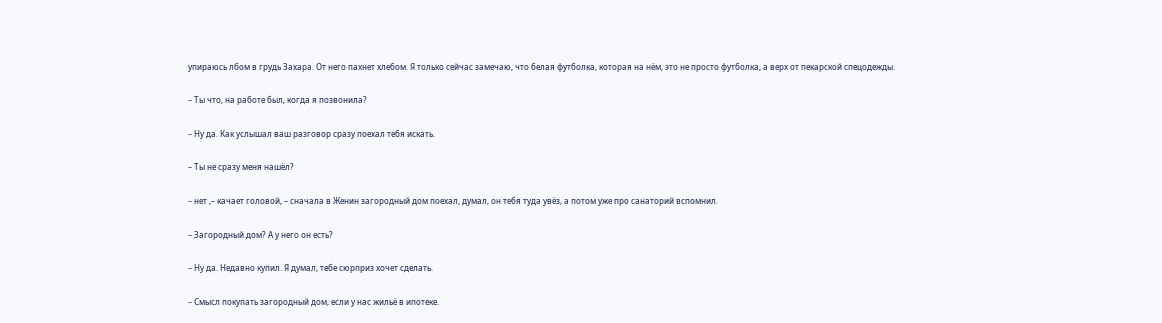упираюсь лбом в грудь Захара. От него пахнет хлебом. Я только сейчас замечаю, что белая футболка, которая на нём, это не просто футболка, а верх от пекарской спецодежды.

– Ты что, на работе был, когда я позвонила?

– Ну да. Как услышал ваш разговор сразу поехал тебя искать.

– Ты не сразу меня нашёл?

– нет ,– качает головой, – сначала в Женин загородный дом поехал, думал, он тебя туда увёз, а потом уже про санаторий вспомнил.

– Загородный дом? А у него он есть?

– Ну да. Недавно купил. Я думал, тебе сюрприз хочет сделать.

– Смысл покупать загородный дом, если у нас жильё в ипотеке.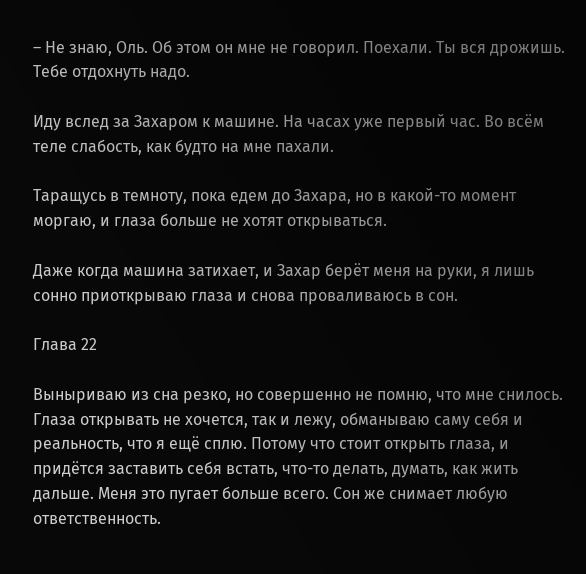– Не знаю, Оль. Об этом он мне не говорил. Поехали. Ты вся дрожишь. Тебе отдохнуть надо.

Иду вслед за Захаром к машине. На часах уже первый час. Во всём теле слабость, как будто на мне пахали.

Таращусь в темноту, пока едем до Захара, но в какой-то момент моргаю, и глаза больше не хотят открываться.

Даже когда машина затихает, и Захар берёт меня на руки, я лишь сонно приоткрываю глаза и снова проваливаюсь в сон.

Глава 22

Выныриваю из сна резко, но совершенно не помню, что мне снилось. Глаза открывать не хочется, так и лежу, обманываю саму себя и реальность, что я ещё сплю. Потому что стоит открыть глаза, и придётся заставить себя встать, что-то делать, думать, как жить дальше. Меня это пугает больше всего. Сон же снимает любую ответственность.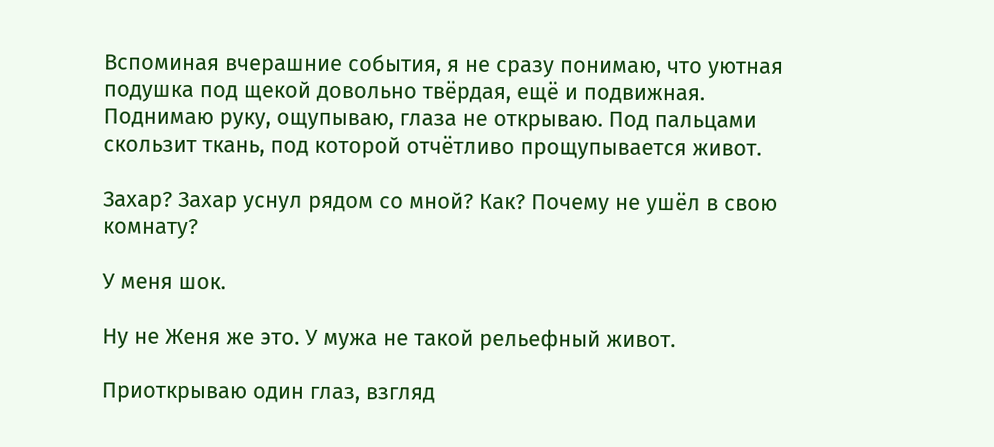Вспоминая вчерашние события, я не сразу понимаю, что уютная подушка под щекой довольно твёрдая, ещё и подвижная. Поднимаю руку, ощупываю, глаза не открываю. Под пальцами скользит ткань, под которой отчётливо прощупывается живот.

Захар? Захар уснул рядом со мной? Как? Почему не ушёл в свою комнату?

У меня шок.

Ну не Женя же это. У мужа не такой рельефный живот.

Приоткрываю один глаз, взгляд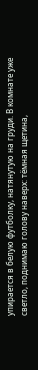упирается в белую футболку, натянутую на груди. В комнате уже светло, поднимаю голову наверх: тёмная щетина,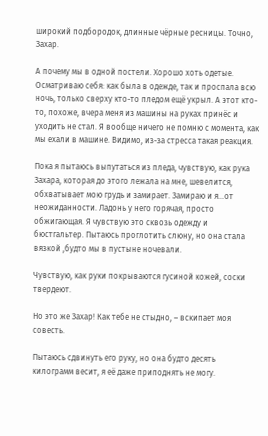широкий подбородок, длинные чёрные ресницы. Точно, Захар.

А почему мы в одной постели. Хорошо хоть одетые. Осматриваю себя: как была в одежде, так и проспала всю ночь, только сверху кто-то пледом ещё укрыл. А этот кто-то, похоже, вчера меня из машины на руках принёс и уходить не стал. Я вообще ничего не помню с момента, как мы ехали в машине. Видимо, из-за стресса такая реакция.

Пока я пытаюсь выпутаться из пледа, чувствую, как рука Захара, которая до этого лежала на мне, шевелится, обхватывает мою грудь и замирает. Замираю и я…от неожиданности. Ладонь у него горячая, просто обжигающая. Я чувствую это сквозь одежду и бюстгальтер. Пытаюсь проглотить слюну, но она стала вязкой ,будто мы в пустыне ночевали.

Чувствую, как руки покрываются гусиной кожей, соски твердеют.

Но это же Захар! Как тебе не стыдно, – вскипает моя совесть.

Пытаюсь сдвинуть его руку, но она будто десять килограмм весит, я её даже приподнять не могу.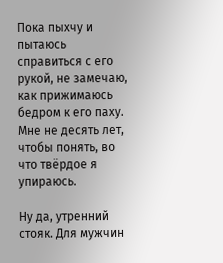Пока пыхчу и пытаюсь справиться с его рукой, не замечаю, как прижимаюсь бедром к его паху. Мне не десять лет, чтобы понять, во что твёрдое я упираюсь.

Ну да, утренний стояк. Для мужчин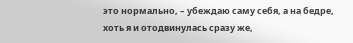это нормально, – убеждаю саму себя, а на бедре, хоть я и отодвинулась сразу же,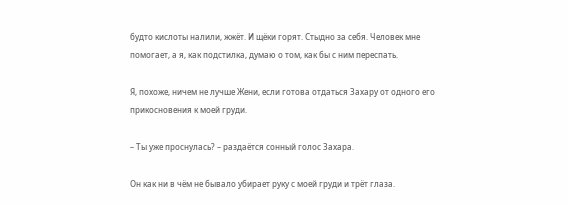будто кислоты налили, жжёт. И щёки горят. Стыдно за себя. Человек мне помогает, а я, как подстилка, думаю о том, как бы с ним переспать.

Я, похоже, ничем не лучше Жени, если готова отдаться Захару от одного его прикосновения к моей груди.

– Ты уже проснулась? – раздаётся сонный голос Захара.

Он как ни в чём не бывало убирает руку с моей груди и трёт глаза.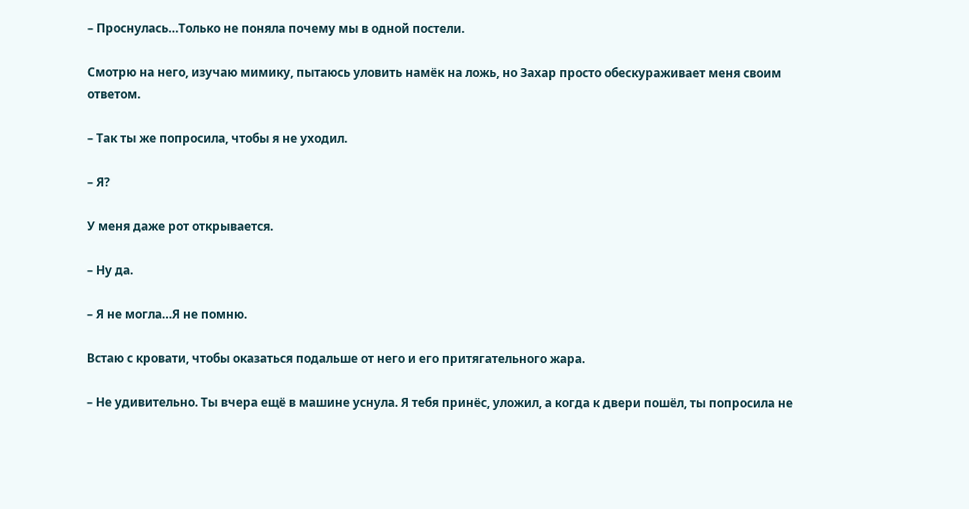– Проснулась…Только не поняла почему мы в одной постели.

Смотрю на него, изучаю мимику, пытаюсь уловить намёк на ложь, но Захар просто обескураживает меня своим ответом.

– Так ты же попросила, чтобы я не уходил.

– Я?

У меня даже рот открывается.

– Ну да.

– Я не могла…Я не помню.

Встаю с кровати, чтобы оказаться подальше от него и его притягательного жара.

– Не удивительно. Ты вчера ещё в машине уснула. Я тебя принёс, уложил, а когда к двери пошёл, ты попросила не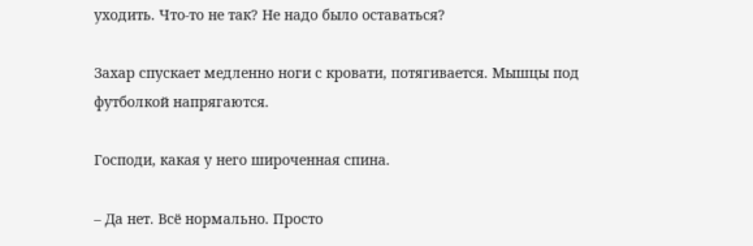уходить. Что-то не так? Не надо было оставаться?

Захар спускает медленно ноги с кровати, потягивается. Мышцы под футболкой напрягаются.

Господи, какая у него широченная спина.

– Да нет. Всё нормально. Просто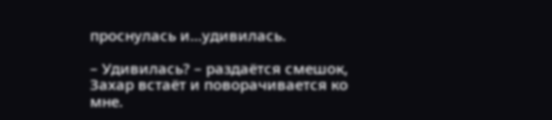проснулась и…удивилась.

– Удивилась? – раздаётся смешок, Захар встаёт и поворачивается ко мне.